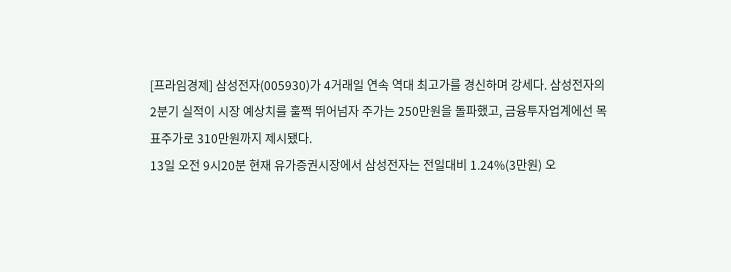[프라임경제] 삼성전자(005930)가 4거래일 연속 역대 최고가를 경신하며 강세다. 삼성전자의 2분기 실적이 시장 예상치를 훌쩍 뛰어넘자 주가는 250만원을 돌파했고, 금융투자업계에선 목표주가로 310만원까지 제시됐다.
13일 오전 9시20분 현재 유가증권시장에서 삼성전자는 전일대비 1.24%(3만원) 오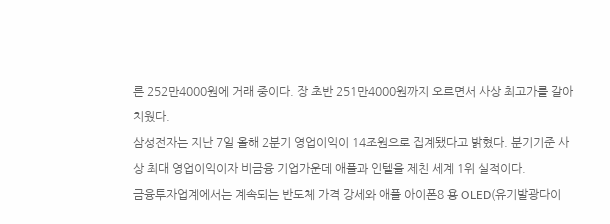른 252만4000원에 거래 중이다. 장 초반 251만4000원까지 오르면서 사상 최고가를 갈아치웠다.
삼성전자는 지난 7일 올해 2분기 영업이익이 14조원으로 집계됐다고 밝혔다. 분기기준 사상 최대 영업이익이자 비금융 기업가운데 애플과 인텔을 제친 세계 1위 실적이다.
금융투자업계에서는 계속되는 반도체 가격 강세와 애플 아이폰8 용 OLED(유기발광다이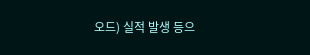오드) 실적 발생 등으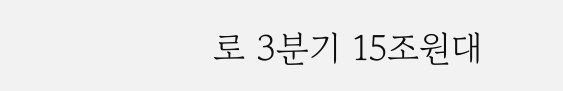로 3분기 15조원대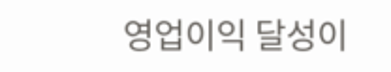영업이익 달성이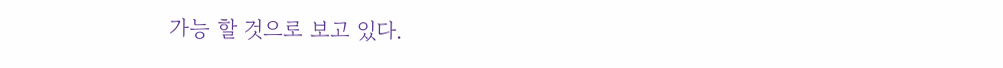가능 할 것으로 보고 있다.